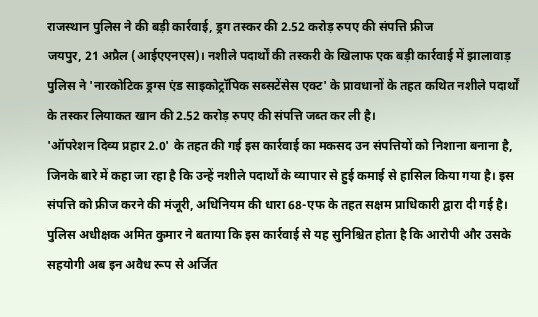राजस्थान पुलिस ने की बड़ी कार्रवाई, ड्रग तस्कर की 2.52 करोड़ रुपए की संपत्ति फ्रीज
जयपुर, 21 अप्रैल (आईएएनएस)। नशीले पदार्थों की तस्करी के खिलाफ एक बड़ी कार्रवाई में झालावाड़ पुलिस ने 'नारकोटिक ड्रग्स एंड साइकोट्रॉपिक सब्सटेंसेस एक्ट' के प्रावधानों के तहत कथित नशीले पदार्थों के तस्कर लियाकत खान की 2.52 करोड़ रुपए की संपत्ति जब्त कर ली है।
'ऑपरेशन दिव्य प्रहार 2.0' के तहत की गई इस कार्रवाई का मकसद उन संपत्तियों को निशाना बनाना है, जिनके बारे में कहा जा रहा है कि उन्हें नशीले पदार्थों के व्यापार से हुई कमाई से हासिल किया गया है। इस संपत्ति को फ्रीज करने की मंजूरी, अधिनियम की धारा 68-एफ के तहत सक्षम प्राधिकारी द्वारा दी गई है।
पुलिस अधीक्षक अमित कुमार ने बताया कि इस कार्रवाई से यह सुनिश्चित होता है कि आरोपी और उसके सहयोगी अब इन अवैध रूप से अर्जित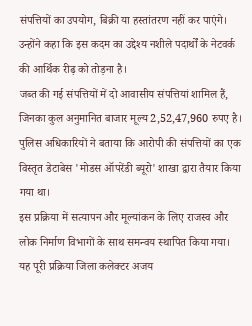संपत्तियों का उपयोग, बिक्री या हस्तांतरण नहीं कर पाएंगे। उन्होंने कहा कि इस कदम का उद्देश्य नशीले पदार्थों के नेटवर्क की आर्थिक रीढ़ को तोड़ना है।
जब्त की गई संपत्तियों में दो आवासीय संपत्तियां शामिल हैं, जिनका कुल अनुमानित बाजार मूल्य 2,52,47,960 रुपए है। पुलिस अधिकारियों ने बताया कि आरोपी की संपत्तियों का एक विस्तृत डेटाबेस 'मोडस ऑपरेंडी ब्यूरो' शाखा द्वारा तैयार किया गया था।
इस प्रक्रिया में सत्यापन और मूल्यांकन के लिए राजस्व और लोक निर्माण विभागों के साथ समन्वय स्थापित किया गया। यह पूरी प्रक्रिया जिला कलेक्टर अजय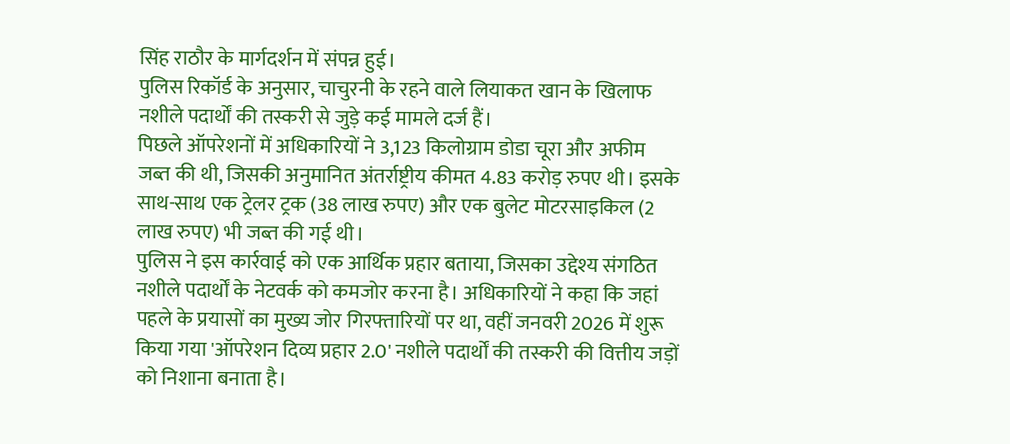सिंह राठौर के मार्गदर्शन में संपन्न हुई।
पुलिस रिकॉर्ड के अनुसार, चाचुरनी के रहने वाले लियाकत खान के खिलाफ नशीले पदार्थों की तस्करी से जुड़े कई मामले दर्ज हैं।
पिछले ऑपरेशनों में अधिकारियों ने 3,123 किलोग्राम डोडा चूरा और अफीम जब्त की थी, जिसकी अनुमानित अंतर्राष्ट्रीय कीमत 4.83 करोड़ रुपए थी। इसके साथ-साथ एक ट्रेलर ट्रक (38 लाख रुपए) और एक बुलेट मोटरसाइकिल (2 लाख रुपए) भी जब्त की गई थी।
पुलिस ने इस कार्रवाई को एक आर्थिक प्रहार बताया, जिसका उद्देश्य संगठित नशीले पदार्थों के नेटवर्क को कमजोर करना है। अधिकारियों ने कहा कि जहां पहले के प्रयासों का मुख्य जोर गिरफ्तारियों पर था, वहीं जनवरी 2026 में शुरू किया गया 'ऑपरेशन दिव्य प्रहार 2.0' नशीले पदार्थों की तस्करी की वित्तीय जड़ों को निशाना बनाता है।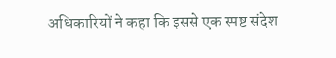अधिकारियों ने कहा कि इससे एक स्पष्ट संदेश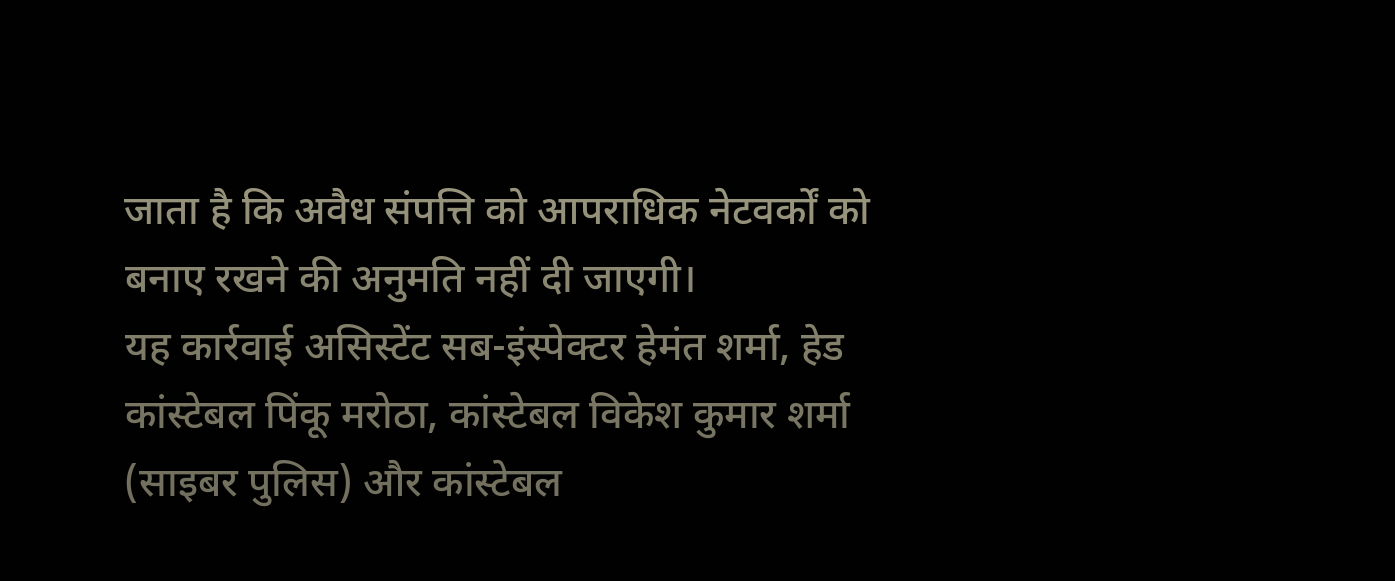जाता है कि अवैध संपत्ति को आपराधिक नेटवर्कों को बनाए रखने की अनुमति नहीं दी जाएगी।
यह कार्रवाई असिस्टेंट सब-इंस्पेक्टर हेमंत शर्मा, हेड कांस्टेबल पिंकू मरोठा, कांस्टेबल विकेश कुमार शर्मा (साइबर पुलिस) और कांस्टेबल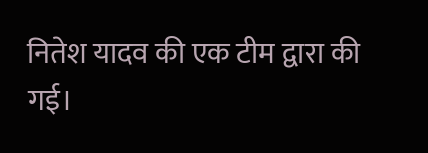नितेश यादव की एक टीम द्वारा की गई।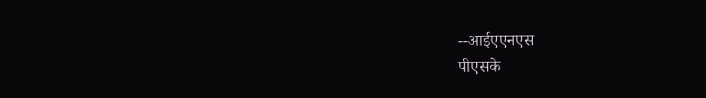--आईएएनएस
पीएसके